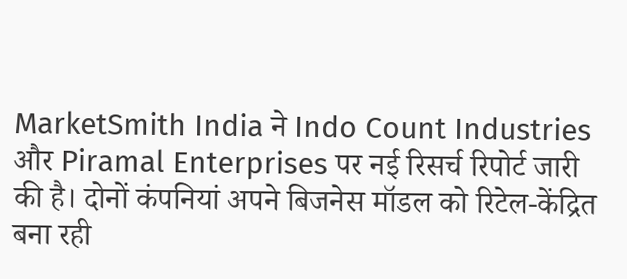MarketSmith India ने Indo Count Industries और Piramal Enterprises पर नई रिसर्च रिपोर्ट जारी की है। दोनों कंपनियां अपने बिजनेस मॉडल को रिटेल-केंद्रित बना रही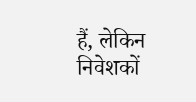हैं, लेकिन निवेशकों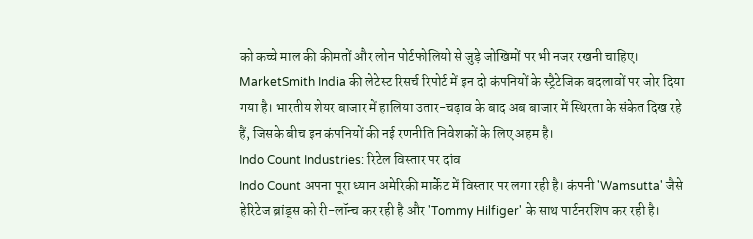को कच्चे माल की कीमतों और लोन पोर्टफोलियो से जुड़े जोखिमों पर भी नजर रखनी चाहिए।
MarketSmith India की लेटेस्ट रिसर्च रिपोर्ट में इन दो कंपनियों के स्ट्रैटेजिक बदलावों पर जोर दिया गया है। भारतीय शेयर बाजार में हालिया उतार-चढ़ाव के बाद अब बाजार में स्थिरता के संकेत दिख रहे हैं, जिसके बीच इन कंपनियों की नई रणनीति निवेशकों के लिए अहम है।
Indo Count Industries: रिटेल विस्तार पर दांव
Indo Count अपना पूरा ध्यान अमेरिकी मार्केट में विस्तार पर लगा रही है। कंपनी 'Wamsutta' जैसे हेरिटेज ब्रांड्स को री-लॉन्च कर रही है और 'Tommy Hilfiger' के साथ पार्टनरशिप कर रही है।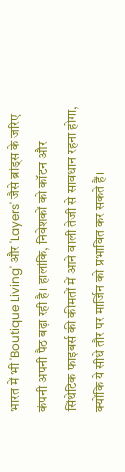भारत में भी 'Boutique Living' और 'Layers' जैसे ब्रांड्स के जरिए कंपनी अपनी पैठ बढ़ा रही है। हालांकि, निवेशकों को कॉटन और सिंथेटिक फाइबर्स की कीमतों में आने वाली तेजी से सावधान रहना होगा, क्योंकि ये सीधे तौर पर मार्जिन को प्रभावित कर सकते हैं।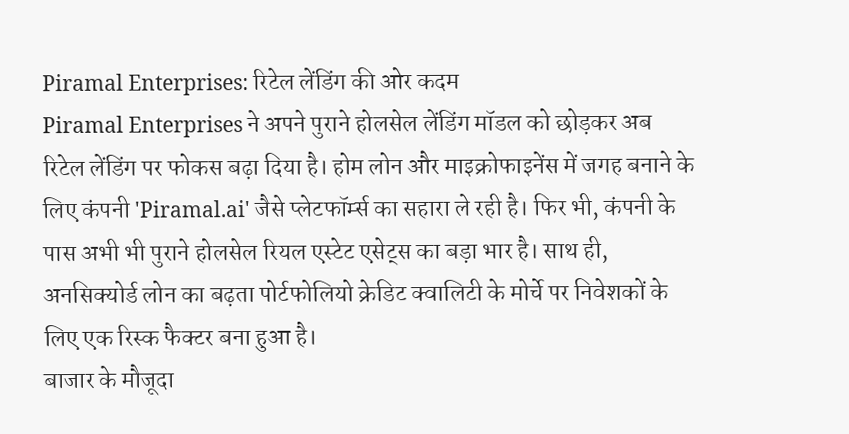Piramal Enterprises: रिटेल लेंडिंग की ओर कदम
Piramal Enterprises ने अपने पुराने होलसेल लेंडिंग मॉडल को छोड़कर अब रिटेल लेंडिंग पर फोकस बढ़ा दिया है। होम लोन और माइक्रोफाइनेंस में जगह बनाने के लिए कंपनी 'Piramal.ai' जैसे प्लेटफॉर्म्स का सहारा ले रही है। फिर भी, कंपनी के पास अभी भी पुराने होलसेल रियल एस्टेट एसेट्स का बड़ा भार है। साथ ही, अनसिक्योर्ड लोन का बढ़ता पोर्टफोलियो क्रेडिट क्वालिटी के मोर्चे पर निवेशकों के लिए एक रिस्क फैक्टर बना हुआ है।
बाजार के मौजूदा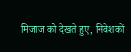मिजाज को देखते हुए, निवेशकों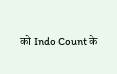को Indo Count के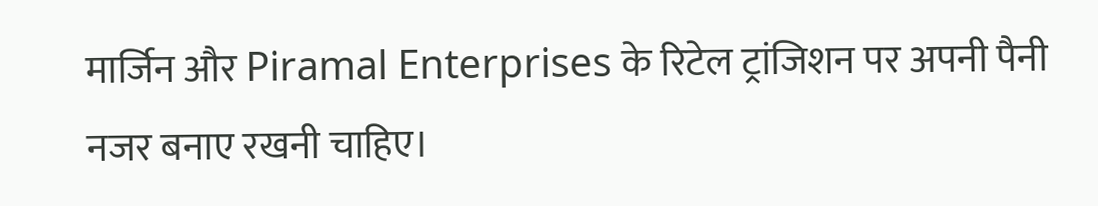मार्जिन और Piramal Enterprises के रिटेल ट्रांजिशन पर अपनी पैनी नजर बनाए रखनी चाहिए।